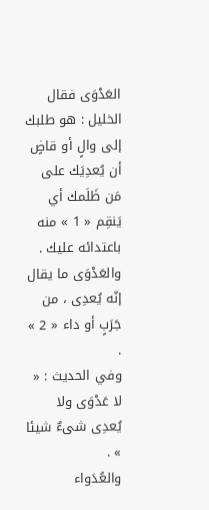العَدْوَى فقال الخليل : هو طلبك إلى والٍ أو قاضٍ أن يُعدِيَك على مَن ظَلَمك أي يَنقِم « 1 » منه باعتدائه عليك . والعَدْوَى ما يقال إنّه يُعدِى ، من جَرَبٍ أو داء « 2 » .
وفي الحديث : « لا عَدْوَى ولا يُعدِى شىءٌ شيئا » .
والعُدَواء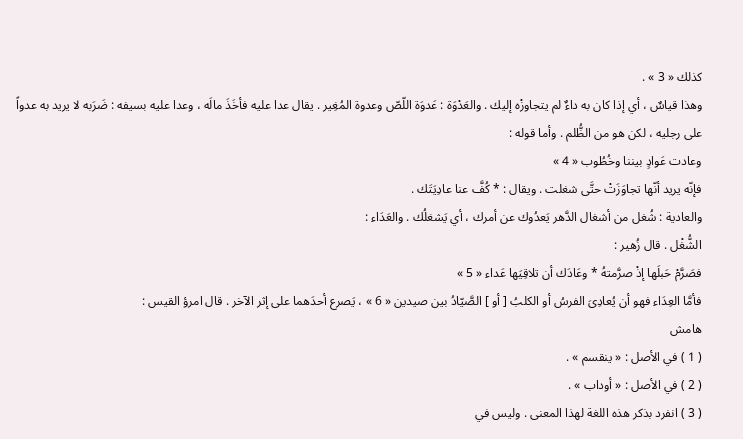كذلك « 3 » .
وهذا قياسٌ ، أي إذا كان به داءٌ لم يتجاوزْه إليك . والعَدْوَة : عَدوَة اللّصّ وعدوة المُغِير . يقال عدا عليه فأخَذَ مالَه ، وعدا عليه بسيفه : ضَرَبه لا يريد به عدواً على رجليه ، لكن هو من الظُّلم . وأما قوله :
وعادت عَوادٍ بيننا وخُطُوب « 4 »
فإنّه يريد أنّها تجاوَزَتْ حتَّى شغلت . ويقال : * كُفَّ عنا عادِيَتَك .
والعادية : شُغل من أشغال الدَّهر يَعدُوك عن أمرك ، أي يَشغلُك . والعَدَاء :
الشُّغْل . قال زُهير :
فصَرَّمْ حَبلَها إذْ صرَّمتهُ * وعَادَك أن تلاقِيَها عَداء « 5 »
فأمَّا العِدَاء فهو أن يُعادِىَ الفرسُ أو الكلبُ [ أو ] الصَّيّادُ بين صيدين « 6 » ، يَصرع أحدَهما على إثر الآخر . قال امرؤ القيس :
هامش
( 1 ) في الأصل : « ينقسم » .
( 2 ) في الأصل : « أوداب » .
( 3 ) انفرد بذكر هذه اللغة لهذا المعنى . وليس في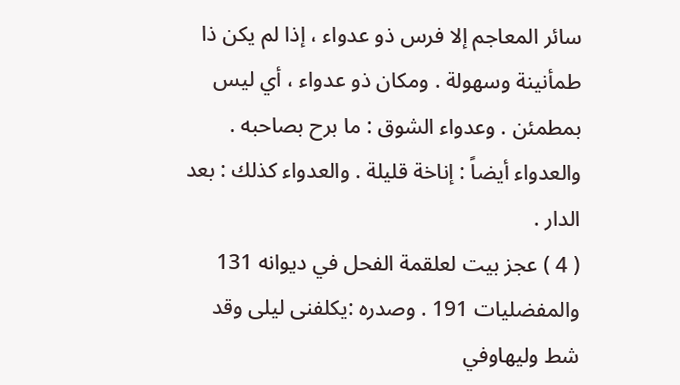سائر المعاجم إلا فرس ذو عدواء ، إذا لم يكن ذا طمأنينة وسهولة . ومكان ذو عدواء ، أي ليس بمطمئن . وعدواء الشوق : ما برح بصاحبه . والعدواء أيضاً : إناخة قليلة . والعدواء كذلك : بعد الدار .
( 4 ) عجز بيت لعلقمة الفحل في ديوانه 131 والمفضليات 191 . وصدره :يكلفنى ليلى وقد شط وليهاوفي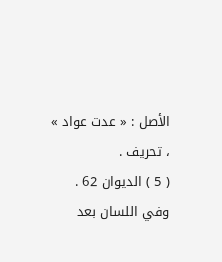الأصل : « عدت عواد » ، تحريف .
( 5 ) الديوان 62 . وفي اللسان بعد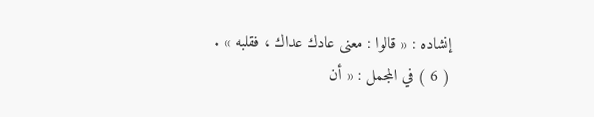إنشاده : « قالوا : معنى عادك عداك ، فقلبه » .
( 6 ) في المجمل : « أن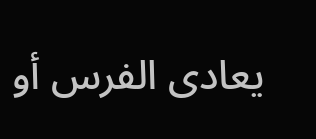يعادى الفرس أو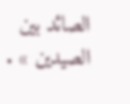الصائد بين الصيدين » .